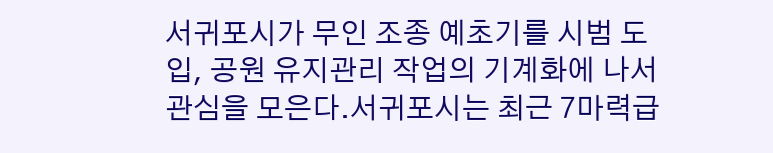서귀포시가 무인 조종 예초기를 시범 도입, 공원 유지관리 작업의 기계화에 나서 관심을 모은다.서귀포시는 최근 7마력급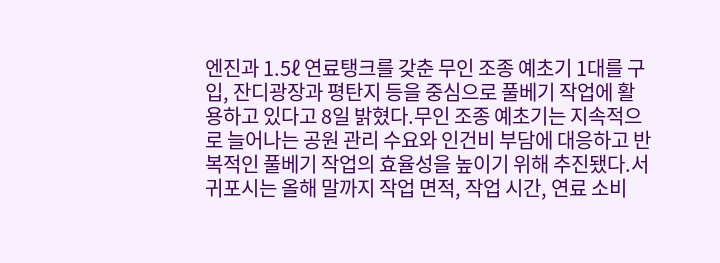엔진과 1.5ℓ 연료탱크를 갖춘 무인 조종 예초기 1대를 구입, 잔디광장과 평탄지 등을 중심으로 풀베기 작업에 활용하고 있다고 8일 밝혔다.무인 조종 예초기는 지속적으로 늘어나는 공원 관리 수요와 인건비 부담에 대응하고 반복적인 풀베기 작업의 효율성을 높이기 위해 추진됐다.서귀포시는 올해 말까지 작업 면적, 작업 시간, 연료 소비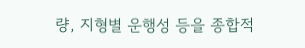량, 지형별 운행성 등을 종합적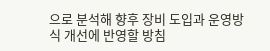으로 분석해 향후 장비 도입과 운영방식 개선에 반영할 방침